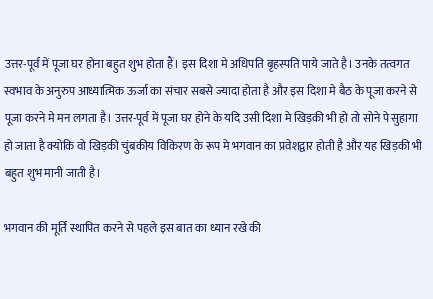उत्तर-पूर्व में पूजा घर होना बहुत शुभ होता हैं। इस दिशा मे अधिपति बृहस्पति पाये जाते है। उनके तत्वगत स्वभाव के अनुरुप आध्यात्मिक ऊर्जा का संचार सबसे ज्यादा होता है और इस दिशा मे बैठ के पूजा करने से पूजा करने मे मन लगता है। उत्तर-पूर्व में पूजा घर होने के यदि उसी दिशा मे खिड़की भी हो तो सोने पे सुहागा हो जाता है क्योकि वो खिड़की चुंबकीय विकिरण के रूप मे भगवान का प्रवेशद्वार होती है और यह खिड़की भी बहुत शुभ मानी जाती है।

भगवान की मूर्ति स्थापित करने से पहले इस बात का ध्यान रखे की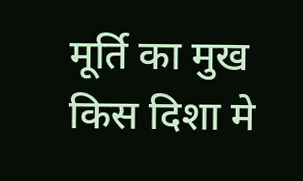मूर्ति का मुख किस दिशा मे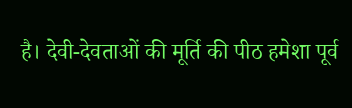है। देवी-देवताओं की मूर्ति की पीठ हमेशा पूर्व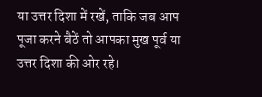या उत्तर दिशा में रखें, ताकि जब आप पूजा करने बैठें तो आपका मुख पूर्व या उत्तर दिशा की ओर रहे।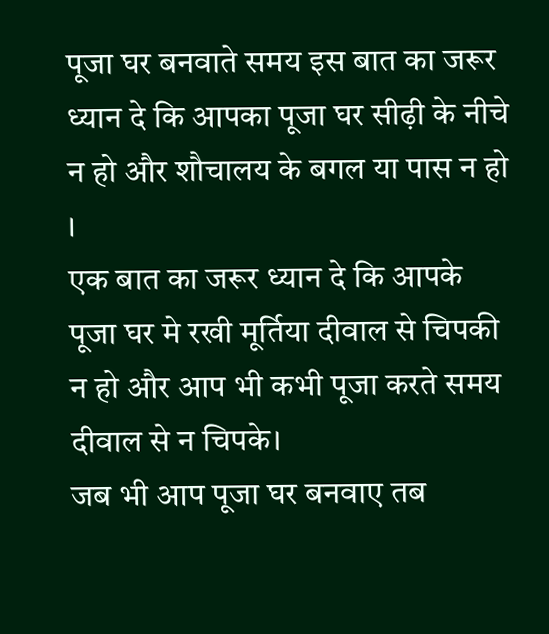पूजा घर बनवाते समय इस बात का जरूर ध्यान दे कि आपका पूजा घर सीढ़ी के नीचे न हो और शौचालय के बगल या पास न हो ।
एक बात का जरूर ध्यान दे कि आपके पूजा घर मे रखी मूर्तिया दीवाल से चिपकी न हो और आप भी कभी पूजा करते समय दीवाल से न चिपके।
जब भी आप पूजा घर बनवाए तब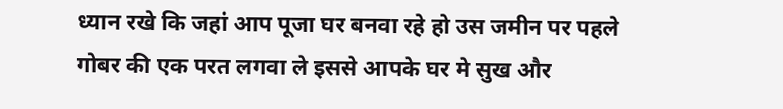ध्यान रखे कि जहां आप पूजा घर बनवा रहे हो उस जमीन पर पहले गोबर की एक परत लगवा ले इससे आपके घर मे सुख और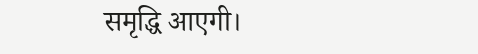समृद्धि आएगी।